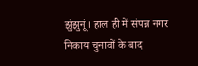झुंझुनूं। हाल ही में संपन्न नगर निकाय चुनावों के बाद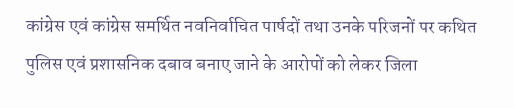कांग्रेस एवं कांग्रेस समर्थित नवनिर्वाचित पार्षदों तथा उनके परिजनों पर कथित पुलिस एवं प्रशासनिक दबाव बनाए जाने के आरोपों को लेकर जिला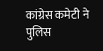कांग्रेस कमेटी ने पुलिस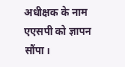अधीक्षक के नाम एएसपी को ज्ञापन सौंपा।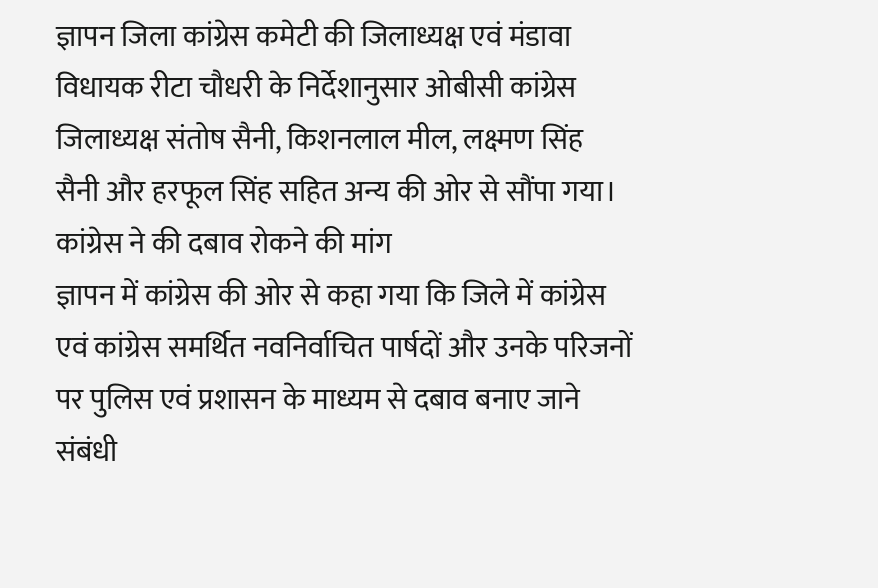ज्ञापन जिला कांग्रेस कमेटी की जिलाध्यक्ष एवं मंडावा विधायक रीटा चौधरी के निर्देशानुसार ओबीसी कांग्रेस जिलाध्यक्ष संतोष सैनी, किशनलाल मील, लक्ष्मण सिंह सैनी और हरफूल सिंह सहित अन्य की ओर से सौंपा गया।
कांग्रेस ने की दबाव रोकने की मांग
ज्ञापन में कांग्रेस की ओर से कहा गया कि जिले में कांग्रेस एवं कांग्रेस समर्थित नवनिर्वाचित पार्षदों और उनके परिजनों पर पुलिस एवं प्रशासन के माध्यम से दबाव बनाए जाने संबंधी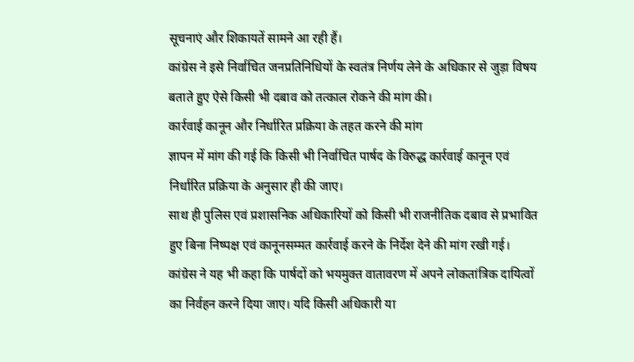सूचनाएं और शिकायतें सामने आ रही हैं।
कांग्रेस ने इसे निर्वाचित जनप्रतिनिधियों के स्वतंत्र निर्णय लेने के अधिकार से जुड़ा विषय बताते हुए ऐसे किसी भी दबाव को तत्काल रोकने की मांग की।
कार्रवाई कानून और निर्धारित प्रक्रिया के तहत करने की मांग
ज्ञापन में मांग की गई कि किसी भी निर्वाचित पार्षद के विरुद्ध कार्रवाई कानून एवं निर्धारित प्रक्रिया के अनुसार ही की जाए।
साथ ही पुलिस एवं प्रशासनिक अधिकारियों को किसी भी राजनीतिक दबाव से प्रभावित हुए बिना निष्पक्ष एवं कानूनसम्मत कार्रवाई करने के निर्देश देने की मांग रखी गई।
कांग्रेस ने यह भी कहा कि पार्षदों को भयमुक्त वातावरण में अपने लोकतांत्रिक दायित्वों का निर्वहन करने दिया जाए। यदि किसी अधिकारी या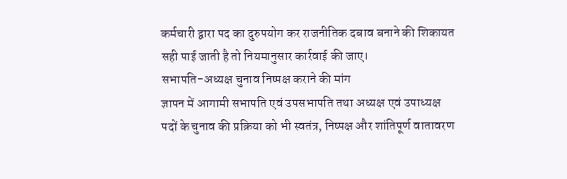कर्मचारी द्वारा पद का दुरुपयोग कर राजनीतिक दबाव बनाने की शिकायत सही पाई जाती है तो नियमानुसार कार्रवाई की जाए।
सभापति-अध्यक्ष चुनाव निष्पक्ष कराने की मांग
ज्ञापन में आगामी सभापति एवं उपसभापति तथा अध्यक्ष एवं उपाध्यक्ष पदों के चुनाव की प्रक्रिया को भी स्वतंत्र, निष्पक्ष और शांतिपूर्ण वातावरण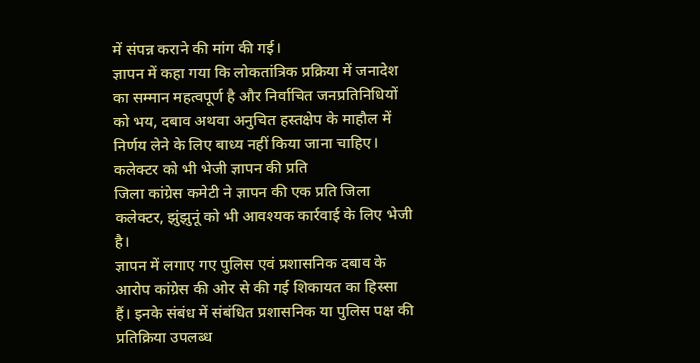में संपन्न कराने की मांग की गई।
ज्ञापन में कहा गया कि लोकतांत्रिक प्रक्रिया में जनादेश का सम्मान महत्वपूर्ण है और निर्वाचित जनप्रतिनिधियों को भय, दबाव अथवा अनुचित हस्तक्षेप के माहौल में निर्णय लेने के लिए बाध्य नहीं किया जाना चाहिए।
कलेक्टर को भी भेजी ज्ञापन की प्रति
जिला कांग्रेस कमेटी ने ज्ञापन की एक प्रति जिला कलेक्टर, झुंझुनूं को भी आवश्यक कार्रवाई के लिए भेजी है।
ज्ञापन में लगाए गए पुलिस एवं प्रशासनिक दबाव के आरोप कांग्रेस की ओर से की गई शिकायत का हिस्सा हैं। इनके संबंध में संबंधित प्रशासनिक या पुलिस पक्ष की प्रतिक्रिया उपलब्ध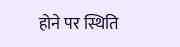होने पर स्थिति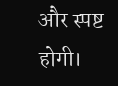और स्पष्ट होगी।